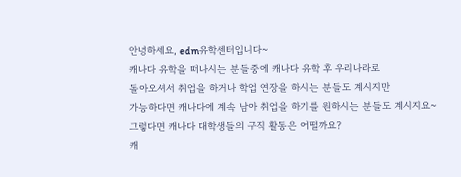안녕하세요, edm유학센터입니다~
캐나다 유학을 떠나시는 분들중에 캐나다 유학 후 우리나라로
돌아오셔서 취업을 하거나 학업 연장을 하시는 분들도 계시지만
가능하다면 캐나다에 계속 남아 취업을 하기를 원하시는 분들도 계시지요~
그렇다면 캐나다 대학생들의 구직 활동은 어떨까요?
캐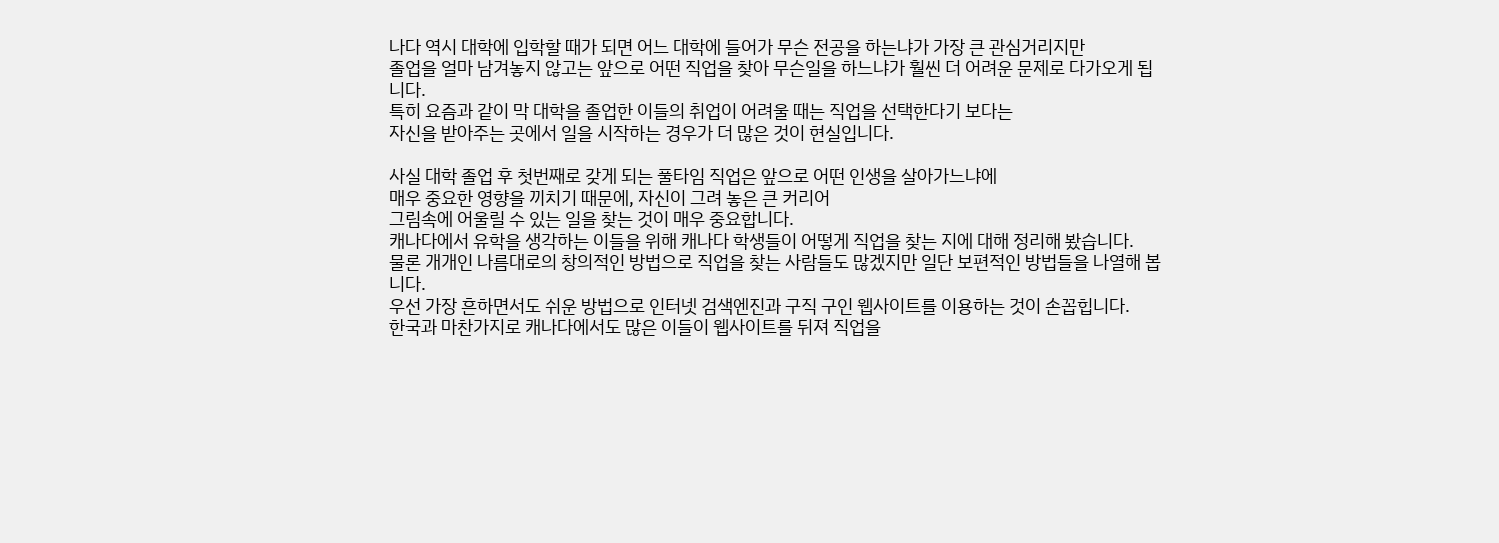나다 역시 대학에 입학할 때가 되면 어느 대학에 들어가 무슨 전공을 하는냐가 가장 큰 관심거리지만
졸업을 얼마 남겨놓지 않고는 앞으로 어떤 직업을 찾아 무슨일을 하느냐가 훨씬 더 어려운 문제로 다가오게 됩니다.
특히 요즘과 같이 막 대학을 졸업한 이들의 취업이 어려울 때는 직업을 선택한다기 보다는
자신을 받아주는 곳에서 일을 시작하는 경우가 더 많은 것이 현실입니다.

사실 대학 졸업 후 첫번째로 갖게 되는 풀타임 직업은 앞으로 어떤 인생을 살아가느냐에
매우 중요한 영향을 끼치기 때문에, 자신이 그려 놓은 큰 커리어
그림속에 어울릴 수 있는 일을 찾는 것이 매우 중요합니다.
캐나다에서 유학을 생각하는 이들을 위해 캐나다 학생들이 어떻게 직업을 찾는 지에 대해 정리해 봤습니다.
물론 개개인 나름대로의 창의적인 방법으로 직업을 찾는 사람들도 많겠지만 일단 보편적인 방법들을 나열해 봅니다.
우선 가장 흔하면서도 쉬운 방법으로 인터넷 검색엔진과 구직 구인 웹사이트를 이용하는 것이 손꼽힙니다.
한국과 마찬가지로 캐나다에서도 많은 이들이 웹사이트를 뒤져 직업을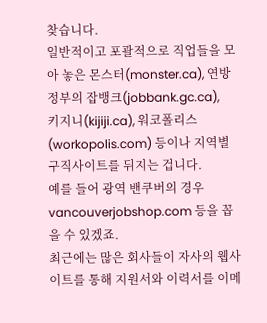찾습니다.
일반적이고 포괄적으로 직업들을 모아 놓은 몬스터(monster.ca), 연방정부의 잡뱅크(jobbank.gc.ca),
키지니(kijiji.ca), 워코폴리스(workopolis.com) 등이나 지역별 구직사이트를 뒤지는 겁니다.
예를 들어 광역 밴쿠버의 경우 vancouverjobshop.com 등을 꼽을 수 있겠죠.
최근에는 많은 회사들이 자사의 웹사이트를 통해 지원서와 이력서를 이메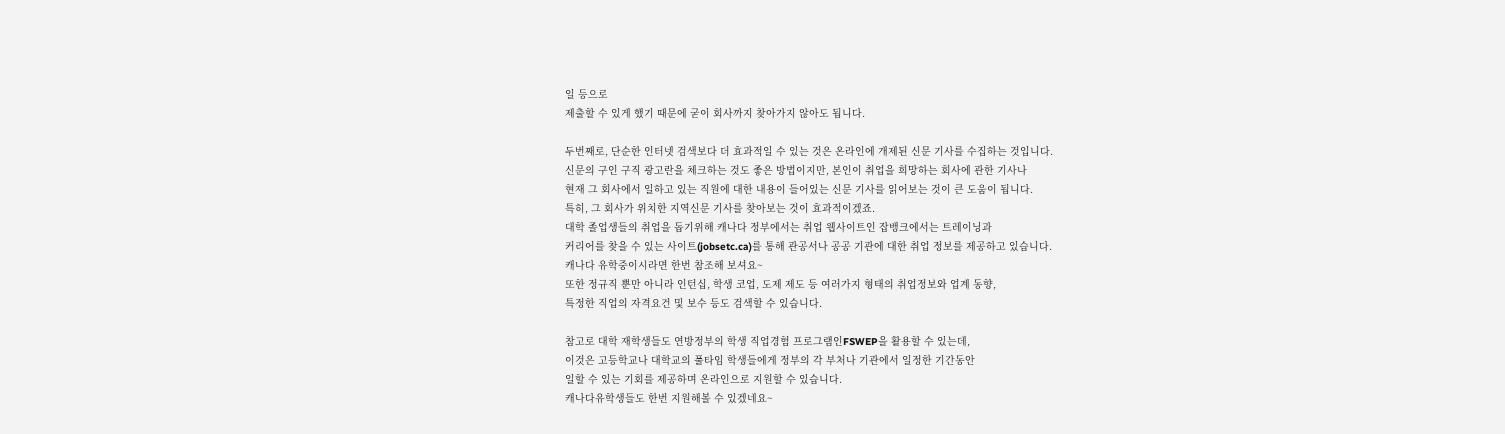일 등으로
제출할 수 있게 했기 때문에 굳이 회사까지 찾아가지 않아도 됩니다.

두번째로, 단순한 인터넷 검색보다 더 효과적일 수 있는 것은 온라인에 개제된 신문 기사를 수집하는 것입니다.
신문의 구인 구직 광고란을 체크하는 것도 좋은 방법이지만, 본인이 취업을 희망하는 회사에 관한 기사나
현재 그 회사에서 일하고 있는 직원에 대한 내용이 들어있는 신문 기사를 읽어보는 것이 큰 도움이 됩니다.
특히, 그 회사가 위치한 지역신문 기사를 찾아보는 것이 효과적이겠죠.
대학 졸업생들의 취업을 돕기위해 캐나다 정부에서는 취업 웹사이트인 잡뱅크에서는 트레이닝과
커리어를 찾을 수 있는 사이트(jobsetc.ca)를 통해 관공서나 공공 기관에 대한 취업 정보를 제공하고 있습니다.
캐나다 유학중이시라면 한번 참조해 보셔요~
또한 정규직 뿐만 아니라 인턴십, 학생 코업, 도제 제도 등 여러가지 형태의 취업정보와 업계 동향,
특정한 직업의 자격요건 및 보수 등도 검색할 수 있습니다.

참고로 대학 재학생들도 연방정부의 학생 직업경험 프로그램인FSWEP을 활용할 수 있는데,
이것은 고등학교나 대학교의 풀타임 학생들에게 정부의 각 부처나 기관에서 일정한 기간동안
일할 수 있는 기회를 제공하며 온라인으로 지원할 수 있습니다.
캐나다유학생들도 한번 지원해볼 수 있겠네요~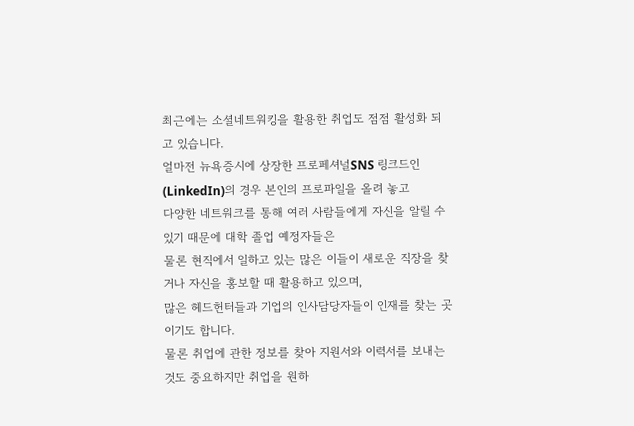최근에는 소셜네트워킹을 활용한 취업도 점점 활성화 되고 있습니다.
얼마전 뉴욕증시에 상장한 프로페셔널SNS 링크드인(LinkedIn)의 경우 본인의 프로파일을 올려 놓고
다양한 네트워크를 통해 여러 사람들에게 자신을 알릴 수 있기 때문에 대학 졸업 예정자들은
물론 현직에서 일하고 있는 많은 이들이 새로운 직장을 찾거나 자신을 홍보할 때 활용하고 있으며,
많은 헤드헌터들과 기업의 인사담당자들이 인재를 찾는 곳이기도 합니다.
물론 취업에 관한 정보를 찾아 지원서와 이력서를 보내는 것도 중요하지만 취업을 원하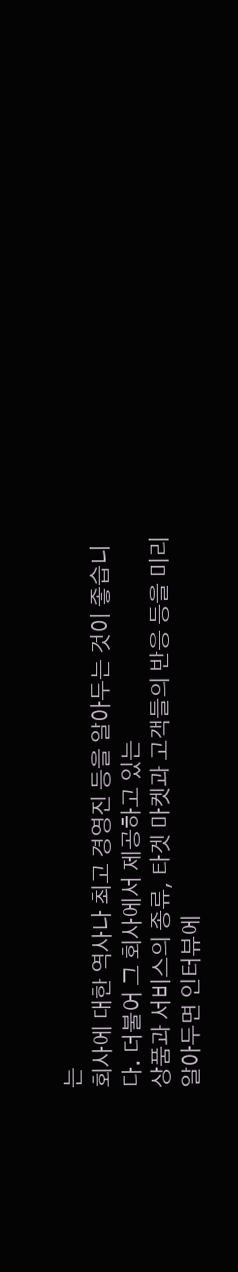는
회사에 대한 역사나 최고 경영진 등을 알아두는 것이 좋습니다. 더불어 그 회사에서 제공하고 있는
상품과 서비스의 종류, 타겟 마켓과 고객들의 반응 등을 미리 알아두면 인터뷰에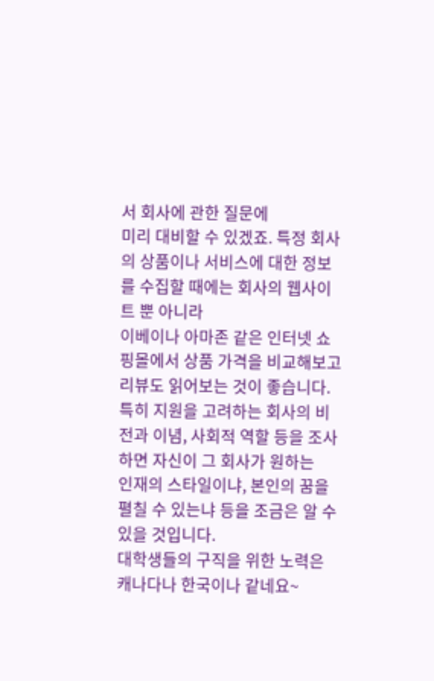서 회사에 관한 질문에
미리 대비할 수 있겠죠. 특정 회사의 상품이나 서비스에 대한 정보를 수집할 때에는 회사의 웹사이트 뿐 아니라
이베이나 아마존 같은 인터넷 쇼핑몰에서 상품 가격을 비교해보고 리뷰도 읽어보는 것이 좋습니다.
특히 지원을 고려하는 회사의 비전과 이념, 사회적 역할 등을 조사하면 자신이 그 회사가 원하는
인재의 스타일이냐, 본인의 꿈을 펼칠 수 있는냐 등을 조금은 알 수 있을 것입니다.
대학생들의 구직을 위한 노력은 캐나다나 한국이나 같네요~